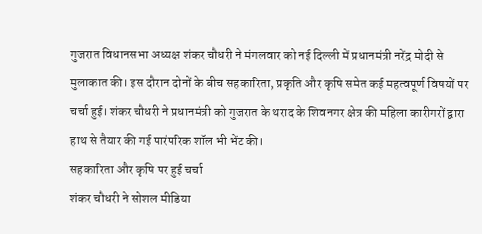गुजरात विधानसभा अध्यक्ष शंकर चौधरी ने मंगलवार को नई दिल्ली में प्रधानमंत्री नरेंद्र मोदी से मुलाकात की। इस दौरान दोनों के बीच सहकारिता, प्रकृति और कृषि समेत कई महत्वपूर्ण विषयों पर चर्चा हुई। शंकर चौधरी ने प्रधानमंत्री को गुजरात के थराद के शिवनगर क्षेत्र की महिला कारीगरों द्वारा हाथ से तैयार की गई पारंपरिक शॉल भी भेंट की।
सहकारिता और कृषि पर हुई चर्चा
शंकर चौधरी ने सोशल मीडिया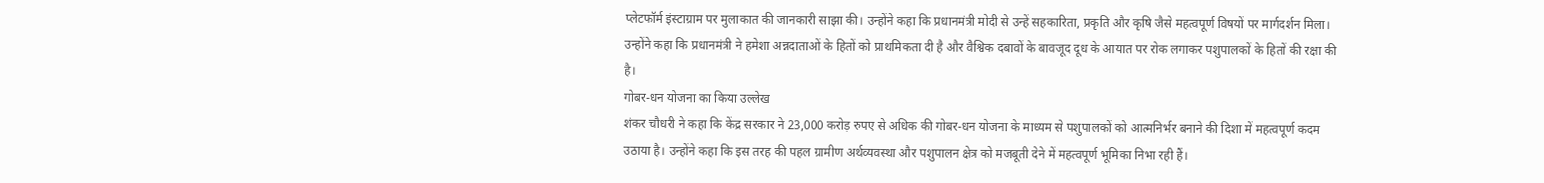प्लेटफॉर्म इंस्टाग्राम पर मुलाकात की जानकारी साझा की। उन्होंने कहा कि प्रधानमंत्री मोदी से उन्हें सहकारिता, प्रकृति और कृषि जैसे महत्वपूर्ण विषयों पर मार्गदर्शन मिला। उन्होंने कहा कि प्रधानमंत्री ने हमेशा अन्नदाताओं के हितों को प्राथमिकता दी है और वैश्विक दबावों के बावजूद दूध के आयात पर रोक लगाकर पशुपालकों के हितों की रक्षा की है।
गोबर-धन योजना का किया उल्लेख
शंकर चौधरी ने कहा कि केंद्र सरकार ने 23,000 करोड़ रुपए से अधिक की गोबर-धन योजना के माध्यम से पशुपालकों को आत्मनिर्भर बनाने की दिशा में महत्वपूर्ण कदम उठाया है। उन्होंने कहा कि इस तरह की पहल ग्रामीण अर्थव्यवस्था और पशुपालन क्षेत्र को मजबूती देने में महत्वपूर्ण भूमिका निभा रही हैं।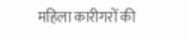महिला कारीगरों की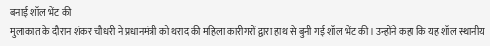बनाई शॉल भेंट की
मुलाकात के दौरान शंकर चौधरी ने प्रधानमंत्री को थराद की महिला कारीगरों द्वारा हाथ से बुनी गई शॉल भेंट की। उन्होंने कहा कि यह शॉल स्थानीय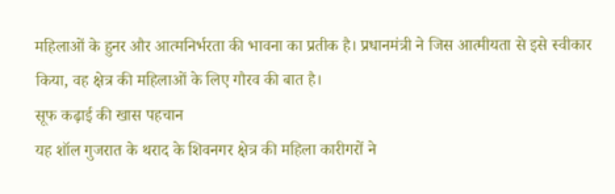महिलाओं के हुनर और आत्मनिर्भरता की भावना का प्रतीक है। प्रधानमंत्री ने जिस आत्मीयता से इसे स्वीकार किया, वह क्षेत्र की महिलाओं के लिए गौरव की बात है।
सूफ कढ़ाई की खास पहचान
यह शॉल गुजरात के थराद के शिवनगर क्षेत्र की महिला कारीगरों ने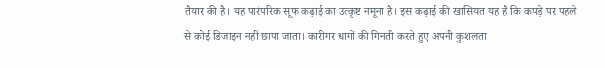तैयार की है। यह पारंपरिक सूफ कढ़ाई का उत्कृष्ट नमूना है। इस कढ़ाई की खासियत यह है कि कपड़े पर पहले से कोई डिजाइन नहीं छापा जाता। कारीगर धागों की गिनती करते हुए अपनी कुशलता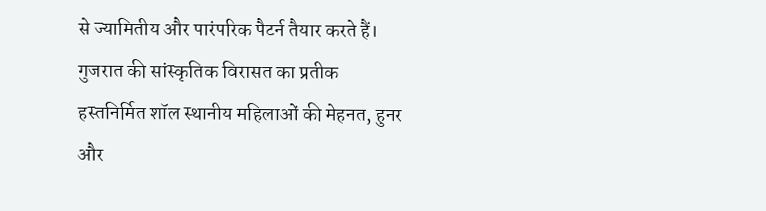से ज्यामितीय और पारंपरिक पैटर्न तैयार करते हैं।
गुजरात की सांस्कृतिक विरासत का प्रतीक
हस्तनिर्मित शॉल स्थानीय महिलाओं की मेहनत, हुनर और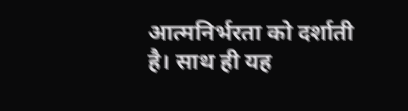आत्मनिर्भरता को दर्शाती है। साथ ही यह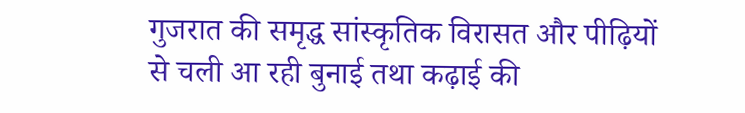गुजरात की समृद्ध सांस्कृतिक विरासत और पीढ़ियों से चली आ रही बुनाई तथा कढ़ाई की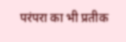परंपरा का भी प्रतीक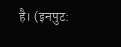है। (इनपुट: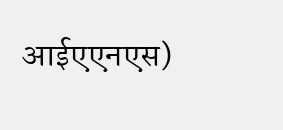आईएएनएस)